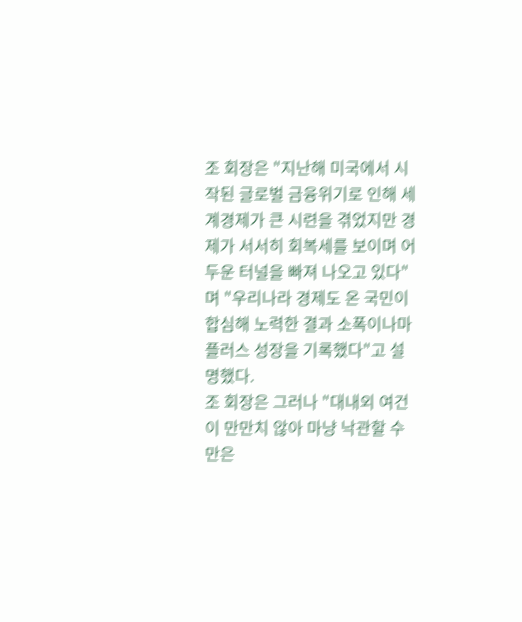조 회장은 "지난해 미국에서 시작된 글로벌 금융위기로 인해 세계경제가 큰 시련을 겪었지만 경제가 서서히 회복세를 보이며 어두운 터널을 빠져 나오고 있다"며 "우리나라 경제도 온 국민이 합심해 노력한 결과 소폭이나마 플러스 성장을 기록했다"고 설명했다.
조 회장은 그러나 "대내외 여건이 만만치 않아 마냥 낙관할 수만은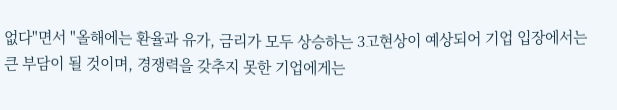없다"면서 "올해에는 환율과 유가, 금리가 모두 상승하는 3고현상이 예상되어 기업 입장에서는 큰 부담이 될 것이며, 경쟁력을 갖추지 못한 기업에게는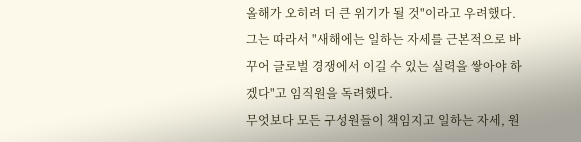올해가 오히려 더 큰 위기가 될 것"이라고 우려했다.
그는 따라서 "새해에는 일하는 자세를 근본적으로 바꾸어 글로벌 경쟁에서 이길 수 있는 실력을 쌓아야 하겠다"고 임직원을 독려했다.
무엇보다 모든 구성원들이 책임지고 일하는 자세, 원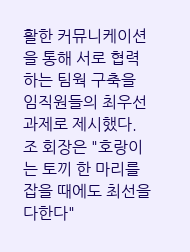활한 커뮤니케이션을 통해 서로 협력하는 팀웍 구축을 임직원들의 최우선 과제로 제시했다.
조 회장은 "호랑이는 토끼 한 마리를 잡을 때에도 최선을 다한다"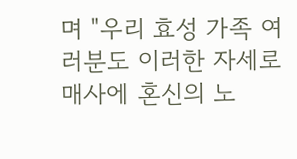며 "우리 효성 가족 여러분도 이러한 자세로 매사에 혼신의 노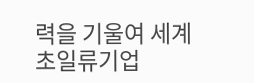력을 기울여 세계초일류기업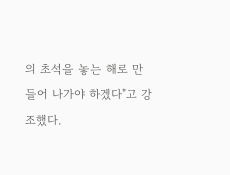의 초석을 놓는 해로 만들어 나가야 하겠다"고 강조했다.